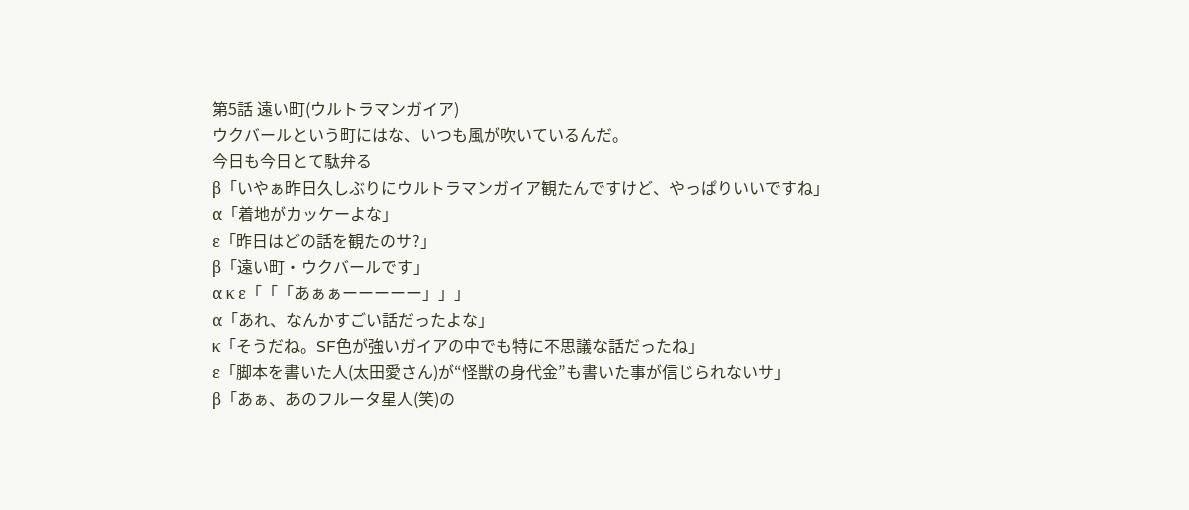第5話 遠い町(ウルトラマンガイア)
ウクバールという町にはな、いつも風が吹いているんだ。
今日も今日とて駄弁る
β「いやぁ昨日久しぶりにウルトラマンガイア観たんですけど、やっぱりいいですね」
α「着地がカッケーよな」
ε「昨日はどの話を観たのサ?」
β「遠い町・ウクバールです」
α κ ε「「「あぁぁーーーーー」」」
α「あれ、なんかすごい話だったよな」
κ「そうだね。SF色が強いガイアの中でも特に不思議な話だったね」
ε「脚本を書いた人(太田愛さん)が“怪獣の身代金”も書いた事が信じられないサ」
β「あぁ、あのフルータ星人(笑)の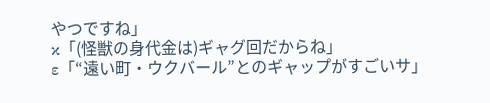やつですね」
κ「(怪獣の身代金は)ギャグ回だからね」
ε「“遠い町・ウクバール”とのギャップがすごいサ」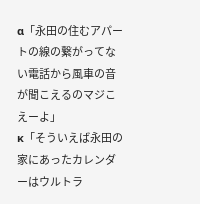α「永田の住むアパートの線の繋がってない電話から風車の音が聞こえるのマジこえーよ」
κ「そういえば永田の家にあったカレンダーはウルトラ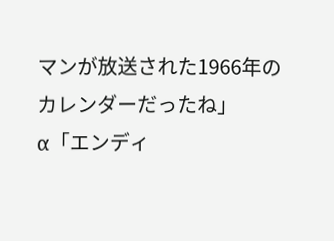マンが放送された1966年のカレンダーだったね」
α「エンディ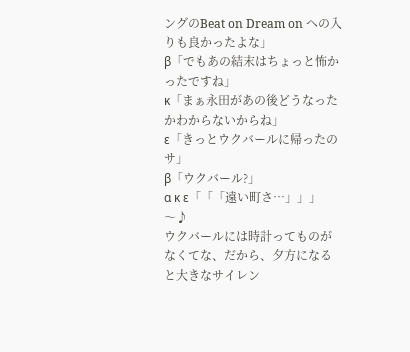ングのBeat on Dream on への入りも良かったよな」
β「でもあの結末はちょっと怖かったですね」
κ「まぁ永田があの後どうなったかわからないからね」
ε「きっとウクバールに帰ったのサ」
β「ウクバール?」
α κ ε「「「遠い町さ…」」」
〜♪
ウクバールには時計ってものがなくてな、だから、夕方になると大きなサイレン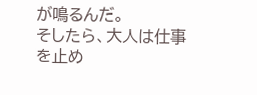が鳴るんだ。
そしたら、大人は仕事を止め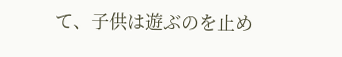て、子供は遊ぶのを止め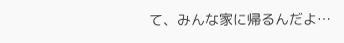て、みんな家に帰るんだよ…